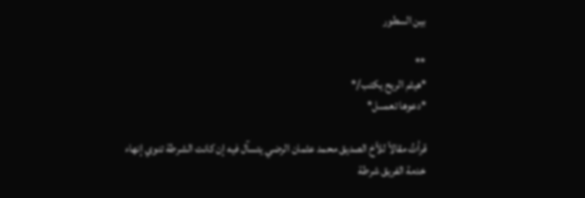بين السطور

**
*هيثم الريح يكتب/*
*دعوها تعمـــل*

قرأتُ مقالاً للأخ الصديق محمد عثمان الرضي يتسآل فيه إن كانت الشرطة تنوي إنهاء خدمة الفريق شرطة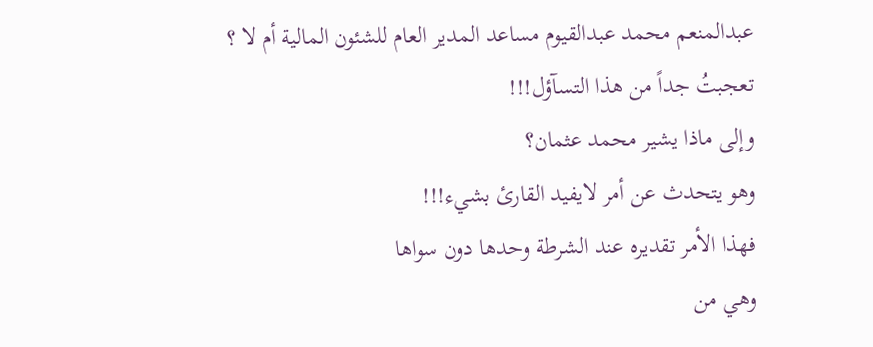عبدالمنعم محمد عبدالقيوم مساعد المدير العام للشئون المالية أم لا ؟
تعجبتُ جداً من هذا التسآؤل!!!
وإلى ماذا يشير محمد عثمان؟
وهو يتحدث عن أمر لايفيد القارئ بشيء!!!
فهذا الأمر تقديره عند الشرطة وحدها دون سواها
وهي من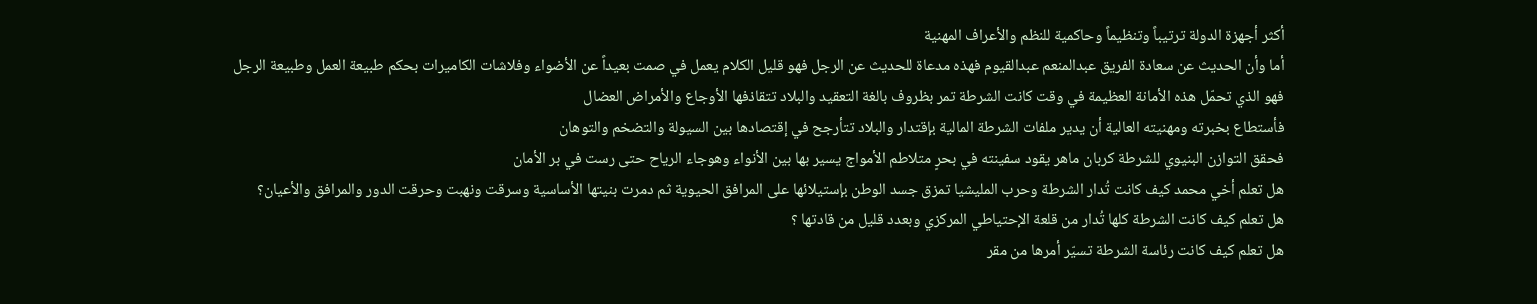أكثر أجهزة الدولة ترتيباً وتنظيماً وحاكمية للنظم والأعراف المهنية
أما وأن الحديث عن سعادة الفريق عبدالمنعم عبدالقيوم فهذه مدعاة للحديث عن الرجل فهو قليل الكلام يعمل في صمت بعيداً عن الأضواء وفلاشات الكاميرات بحكم طبيعة العمل وطبيعة الرجل
فهو الذي تحمّل هذه الأمانة العظيمة في وقت كانت الشرطة تمر بظروف بالغة التعقيد والبلاد تتقاذفها الأوجاع والأمراض العضال
فأستطاع بخبرته ومهنيته العالية أن يدير ملفات الشرطة المالية بإقتدار والبلاد تتأرجح في إقتصادها بين السيولة والتضخم والتوهان
فحقق التوازن البنيوي للشرطة كربان ماهر يقود سفينته في بحرٍ متلاطم الأمواج يسير بها بين الأنواء وهوجاء الرياح حتى رست في بر الأمان
هل تعلم أخي محمد كيف كانت تُدار الشرطة وحرب المليشيا تمزق جسد الوطن بإستيلائها على المرافق الحيوية ثم دمرت بنيتها الأساسية وسرقت ونهبت وحرقت الدور والمرافق والأعيان؟
هل تعلم كيف كانت الشرطة كلها تُدار من قلعة الإحتياطي المركزي وبعدد قليل من قادتها ؟
هل تعلم كيف كانت رئاسة الشرطة تسيّر أمرها من مقر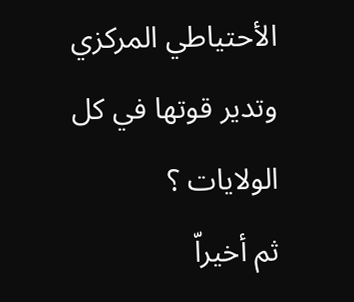الأحتياطي المركزي وتدير قوتها في كل الولايات ؟
ثم أخيراّ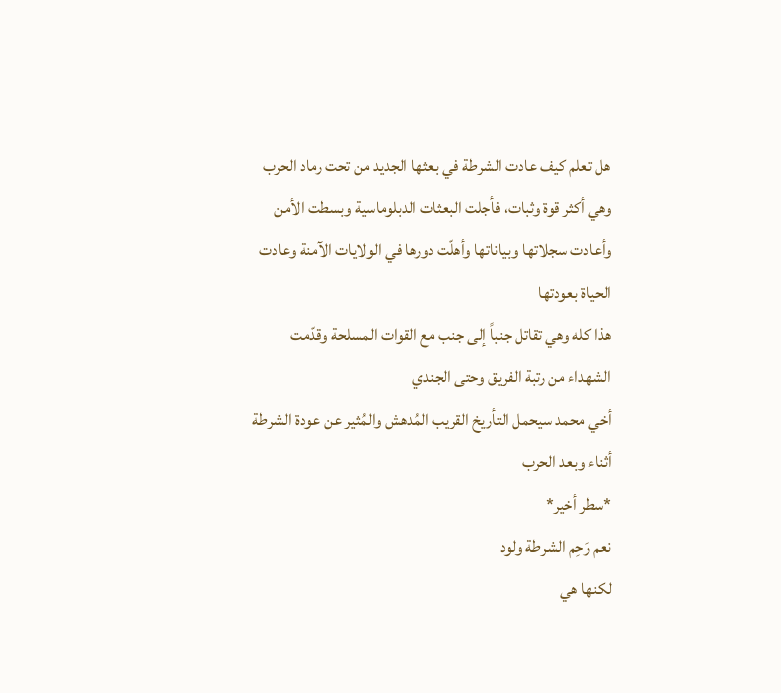هل تعلم كيف عادت الشرطة في بعثها الجديد من تحت رماد الحرب وهي أكثر قوة وثبات، فأجلت البعثات الدبلوماسية وبسطت الأمن وأعادت سجلاتها وبياناتها وأهلّت دورها في الولايات الآمنة وعادت الحياة بعودتها
هذا كله وهي تقاتل جنباً إلى جنب مع القوات المسلحة وقدّمت الشهداء من رتبة الفريق وحتى الجندي
أخي محمد سيحمل التأريخ القريب المُدهش والمُثير عن عودة الشرطة أثناء وبعد الحرب
*سطر أخير*
نعم رَحِم الشرطة ولود
لكنها هي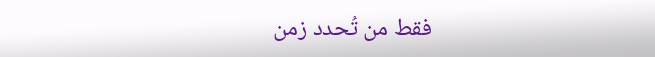فقط من تُحدد زمن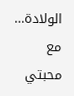الولادة…
مع محبتي